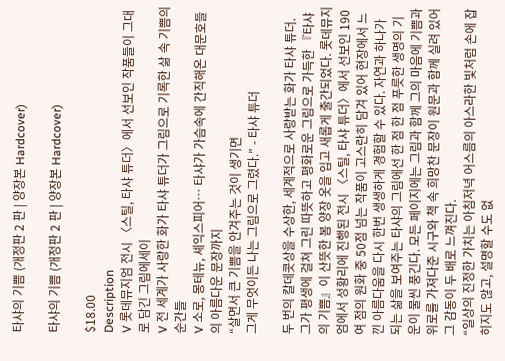타샤의 기쁨 (개정판 2 판 | 양장본 Hardcover)

타샤의 기쁨 (개정판 2 판 | 양장본 Hardcover)

$18.00
Description
V 롯데뮤지엄 전시 〈스틸, 타샤 튜더〉에서 선보인 작품들이 그대로 담긴 그림에세이
V 전 세계가 사랑한 화가 타샤 튜더가 그림으로 기록한 삶 속 기쁨의 순간들
V 소로, 몽테뉴, 셰익스피어… 타샤가 가슴속에 간직해온 대문호들의 아름다운 문장까지
“살면서 큰 기쁨을 안겨주는 것이 생기면
그게 무엇이든 나는 그림으로 그렸다.” - 타샤 튜더

두 번의 칼데콧상을 수상한, 세계적으로 사랑받는 화가 타샤 튜더. 그가 평생에 걸쳐 그린 따뜻하고 평화로운 그림으로 가득한 『타샤의 기쁨』이 산뜻한 봄 양장 옷을 입고 새롭게 출간되었다. 롯데뮤지엄에서 성황리에 진행된 전시 〈스틸, 타샤 튜더〉에서 선보인 190여 점의 원화 중 50점 넘는 작품이 고스란히 담겨 있어 현장에서 느낀 아름다움을 다시 한번 생생하게 경험할 수 있다. 자연과 하나가 되는 삶을 보여주는 타샤의 그림에선 한 점 한 점 푸릇한 생명의 기운이 물씬 풍긴다. 모든 페이지에는 그림과 함께 그의 마음에 기쁨과 위로를 가져다준 시구와 책 속 희망찬 문장이 원문과 함께 실려 있어 그 감동이 두 배로 느껴진다.
“일상의 진정한 가치는 아침저녁 어스름의 아스라한 빛처럼 손에 잡히지도 않고, 설명할 수도 없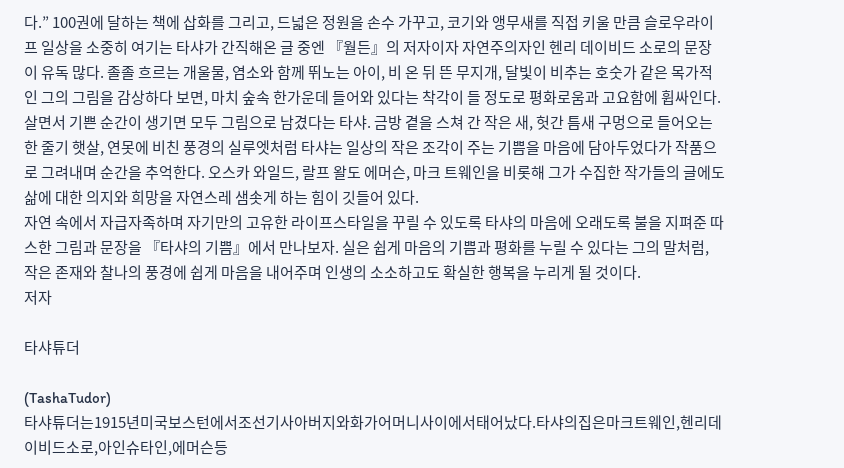다.” 100권에 달하는 책에 삽화를 그리고, 드넓은 정원을 손수 가꾸고, 코기와 앵무새를 직접 키울 만큼 슬로우라이프 일상을 소중히 여기는 타샤가 간직해온 글 중엔 『월든』의 저자이자 자연주의자인 헨리 데이비드 소로의 문장이 유독 많다. 졸졸 흐르는 개울물, 염소와 함께 뛰노는 아이, 비 온 뒤 뜬 무지개, 달빛이 비추는 호숫가 같은 목가적인 그의 그림을 감상하다 보면, 마치 숲속 한가운데 들어와 있다는 착각이 들 정도로 평화로움과 고요함에 휩싸인다.
살면서 기쁜 순간이 생기면 모두 그림으로 남겼다는 타샤. 금방 곁을 스쳐 간 작은 새, 헛간 틈새 구멍으로 들어오는 한 줄기 햇살, 연못에 비친 풍경의 실루엣처럼 타샤는 일상의 작은 조각이 주는 기쁨을 마음에 담아두었다가 작품으로 그려내며 순간을 추억한다. 오스카 와일드, 랄프 왈도 에머슨, 마크 트웨인을 비롯해 그가 수집한 작가들의 글에도 삶에 대한 의지와 희망을 자연스레 샘솟게 하는 힘이 깃들어 있다.
자연 속에서 자급자족하며 자기만의 고유한 라이프스타일을 꾸릴 수 있도록 타샤의 마음에 오래도록 불을 지펴준 따스한 그림과 문장을 『타샤의 기쁨』에서 만나보자. 실은 쉽게 마음의 기쁨과 평화를 누릴 수 있다는 그의 말처럼, 작은 존재와 찰나의 풍경에 쉽게 마음을 내어주며 인생의 소소하고도 확실한 행복을 누리게 될 것이다.
저자

타샤튜더

(TashaTudor)
타샤튜더는1915년미국보스턴에서조선기사아버지와화가어머니사이에서태어났다.타샤의집은마크트웨인,헨리데이비드소로,아인슈타인,에머슨등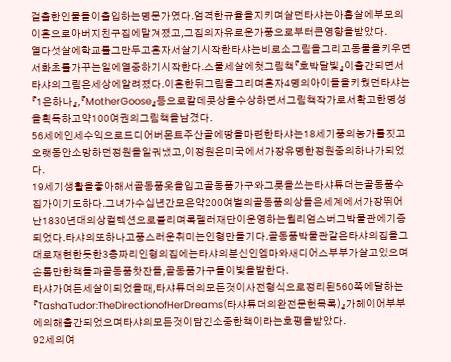걸출한인물들이출입하는명문가였다.엄격한규율을지키며살던타샤는아홉살에부모의이혼으로아버지친구집에맡겨졌고,그집의자유로운가풍으로부터큰영향을받았다.
열다섯살에학교를그만두고혼자서살기시작한타샤는비로소그림을그리고동물을키우면서화초를가꾸는일에열중하기시작한다.스물세살에첫그림책『호박달빛』이출간되면서타샤의그림은세상에알려졌다.이혼한뒤그림을그리며혼자4명의아이들을키웠던타샤는『1은하나』,『MotherGoose』등으로칼데콧상을수상하면서그림책작가로서확고한명성을획득하고약100여권의그림책을남겼다.
56세에인세수익으로드디어버몬트주산골에땅을마련한타샤는18세기풍의농가를짓고오랫동안소망하던정원을일궈냈고,이정원은미국에서가장유명한정원중의하나가되었다.
19세기생활을좋아해서골동품옷을입고골동품가구와그릇을쓰는타샤튜더는골동품수집가이기도하다.그녀가수십년간모은약200여벌의골동품의상들은세계에서가장뛰어난1830년대의상컬렉션으로불리며록펠러재단이운영하는윌리엄스버그박물관에기증되었다.타샤의또하나고풍스러운취미는인형만들기다.골동품박물관같은타샤의집을그대로재현한듯한3층짜리인형의집에는타샤의분신인엠마와새디어스부부가살고있으며손톱만한책들과골동품찻잔들,골동품가구들이빛을발한다.
타샤가여든세살이되었을때,타샤튜더의모든것이사전형식으로정리된560쪽에달하는『TashaTudor:TheDirectionofHerDreams(타샤튜더의완전문헌목록)』가헤이어부부에의해출간되었으며타샤의모든것이담긴소중한책이라는호평을받았다.
92세의여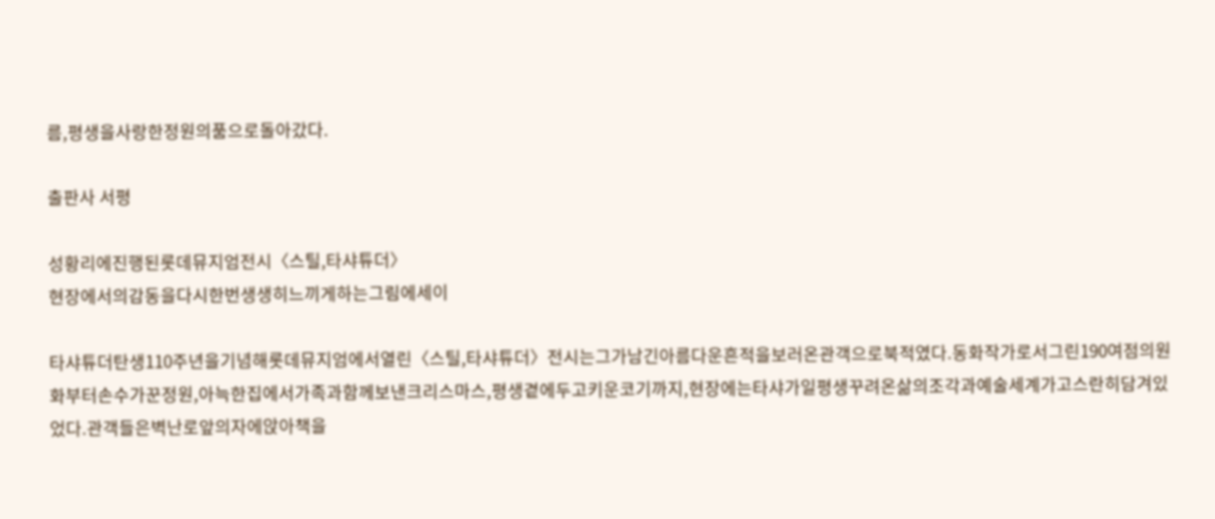름,평생을사랑한정원의품으로돌아갔다.

출판사 서평

성황리에진행된롯데뮤지엄전시〈스틸,타샤튜더〉
현장에서의감동을다시한번생생히느끼게하는그림에세이

타샤튜더탄생110주년을기념해롯데뮤지엄에서열린〈스틸,타샤튜더〉전시는그가남긴아름다운흔적을보러온관객으로북적였다.동화작가로서그린190여점의원화부터손수가꾼정원,아늑한집에서가족과함께보낸크리스마스,평생곁에두고키운코기까지,현장에는타샤가일평생꾸려온삶의조각과예술세계가고스란히담겨있었다.관객들은벽난로앞의자에앉아책을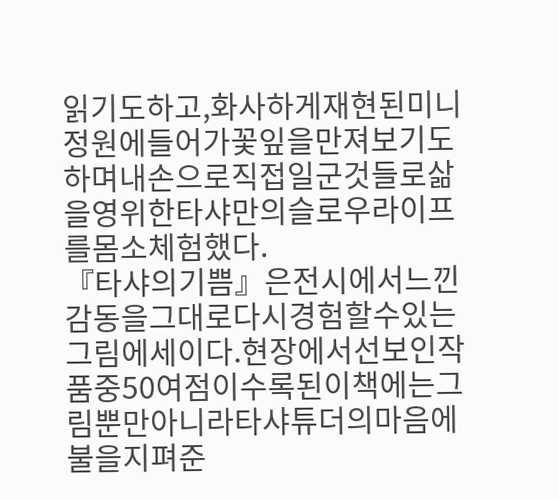읽기도하고,화사하게재현된미니정원에들어가꽃잎을만져보기도하며내손으로직접일군것들로삶을영위한타샤만의슬로우라이프를몸소체험했다.
『타샤의기쁨』은전시에서느낀감동을그대로다시경험할수있는그림에세이다.현장에서선보인작품중50여점이수록된이책에는그림뿐만아니라타샤튜더의마음에불을지펴준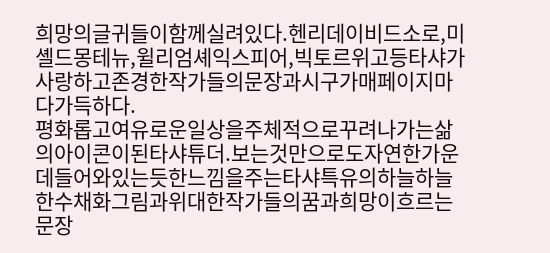희망의글귀들이함께실려있다.헨리데이비드소로,미셸드몽테뉴,윌리엄셰익스피어,빅토르위고등타샤가사랑하고존경한작가들의문장과시구가매페이지마다가득하다.
평화롭고여유로운일상을주체적으로꾸려나가는삶의아이콘이된타샤튜더.보는것만으로도자연한가운데들어와있는듯한느낌을주는타샤특유의하늘하늘한수채화그림과위대한작가들의꿈과희망이흐르는문장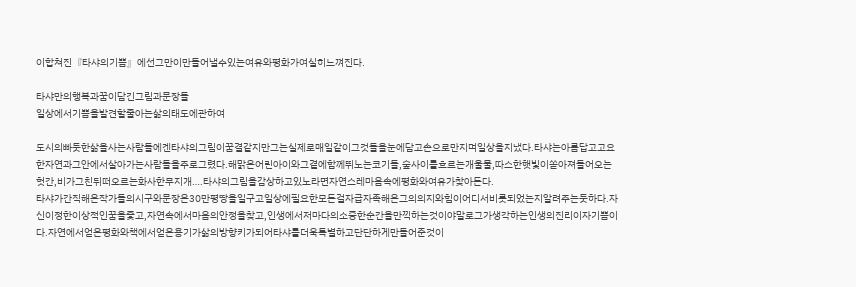이합쳐진『타샤의기쁨』에선그만이만들어낼수있는여유와평화가여실히느껴진다.

타샤만의행복과꿈이담긴그림과문장들
일상에서기쁨을발견할줄아는삶의태도에관하여

도시의빠듯한삶을사는사람들에겐타샤의그림이꿈결같지만그는실제로매일같이그것들을눈에담고손으로만지며일상을지냈다.타샤는아름답고고요한자연과그안에서살아가는사람들을주로그렸다.해맑은어린아이와그곁에함께뛰노는코기들,숲사이를흐르는개울물,따스한햇빛이쏟아져들어오는헛간,비가그친뒤떠오르는화사한무지개….타샤의그림을감상하고있노라면자연스레마음속에평화와여유가찾아든다.
타샤가간직해온작가들의시구와문장은30만평땅을일구고일상에필요한모든걸자급자족해온그의의지와힘이어디서비롯되었는지알려주는듯하다.자신이정한이상적인꿈을좇고,자연속에서마음의안정을찾고,인생에서저마다의소중한순간을만끽하는것이야말로그가생각하는인생의진리이자기쁨이다.자연에서얻은평화와책에서얻은용기가삶의방향키가되어타샤를더욱특별하고단단하게만들어준것이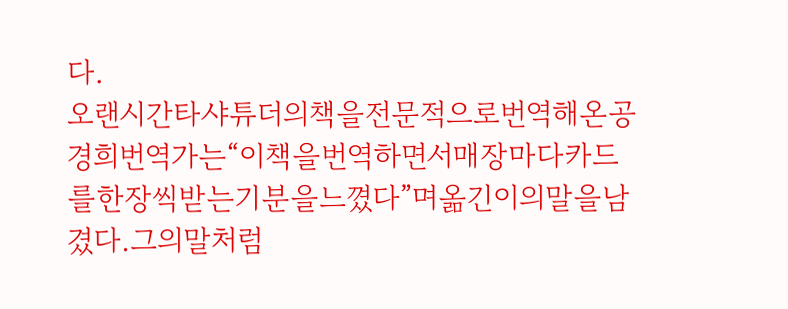다.
오랜시간타샤튜더의책을전문적으로번역해온공경희번역가는“이책을번역하면서매장마다카드를한장씩받는기분을느꼈다”며옮긴이의말을남겼다.그의말처럼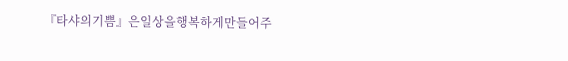『타샤의기쁨』은일상을행복하게만들어주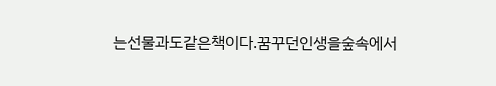는선물과도같은책이다.꿈꾸던인생을숲속에서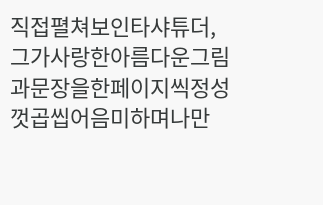직접펼쳐보인타샤튜더,그가사랑한아름다운그림과문장을한페이지씩정성껏곱씹어음미하며나만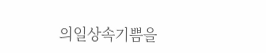의일상속기쁨을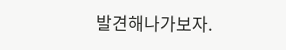발견해나가보자.